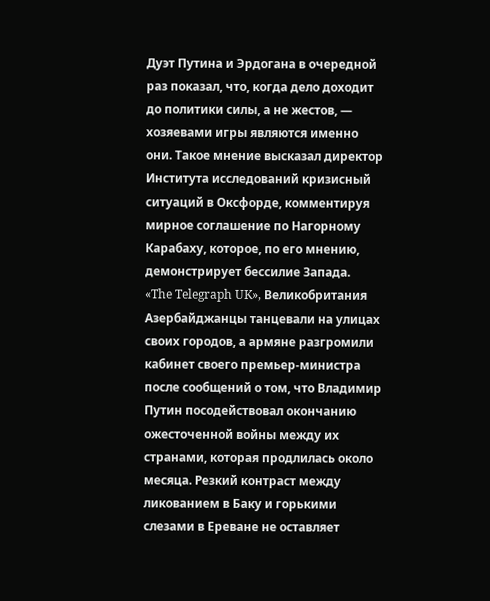Дуэт Путина и Эрдогана в очередной раз показал, что, когда дело доходит до политики силы, а не жестов, — хозяевами игры являются именно они. Такое мнение высказал директор Института исследований кризисный ситуаций в Оксфорде, комментируя мирное соглашение по Нагорному Карабаху, которое, по его мнению, демонстрирует бессилие Запада.
«The Telegraph UK», Великобритания
Азербайджанцы танцевали на улицах своих городов, а армяне разгромили кабинет своего премьер-министра после сообщений о том, что Владимир Путин посодействовал окончанию ожесточенной войны между их странами, которая продлилась около месяца. Резкий контраст между ликованием в Баку и горькими слезами в Ереване не оставляет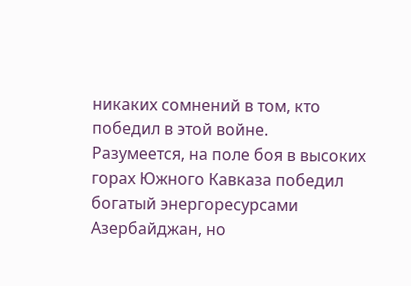никаких сомнений в том, кто победил в этой войне.
Разумеется, на поле боя в высоких горах Южного Кавказа победил богатый энергоресурсами Азербайджан, но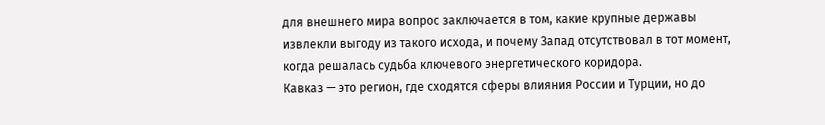для внешнего мира вопрос заключается в том, какие крупные державы извлекли выгоду из такого исхода, и почему Запад отсутствовал в тот момент, когда решалась судьба ключевого энергетического коридора.
Кавказ — это регион, где сходятся сферы влияния России и Турции, но до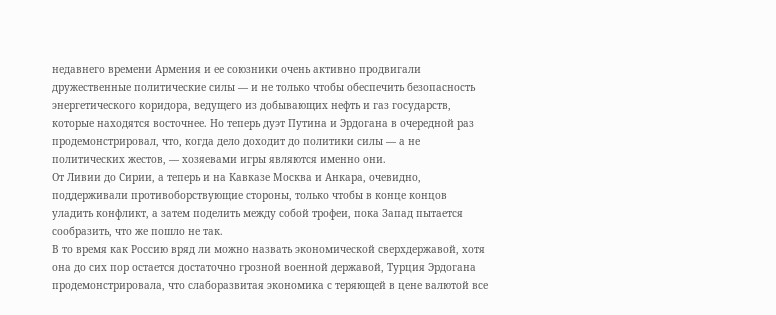недавнего времени Армения и ее союзники очень активно продвигали дружественные политические силы — и не только чтобы обеспечить безопасность энергетического коридора, ведущего из добывающих нефть и газ государств, которые находятся восточнее. Но теперь дуэт Путина и Эрдогана в очередной раз продемонстрировал, что, когда дело доходит до политики силы — а не политических жестов, — хозяевами игры являются именно они.
От Ливии до Сирии, а теперь и на Кавказе Москва и Анкара, очевидно, поддерживали противоборствующие стороны, только чтобы в конце концов уладить конфликт, а затем поделить между собой трофеи, пока Запад пытается сообразить, что же пошло не так.
В то время как Россию вряд ли можно назвать экономической сверхдержавой, хотя она до сих пор остается достаточно грозной военной державой, Турция Эрдогана продемонстрировала, что слаборазвитая экономика с теряющей в цене валютой все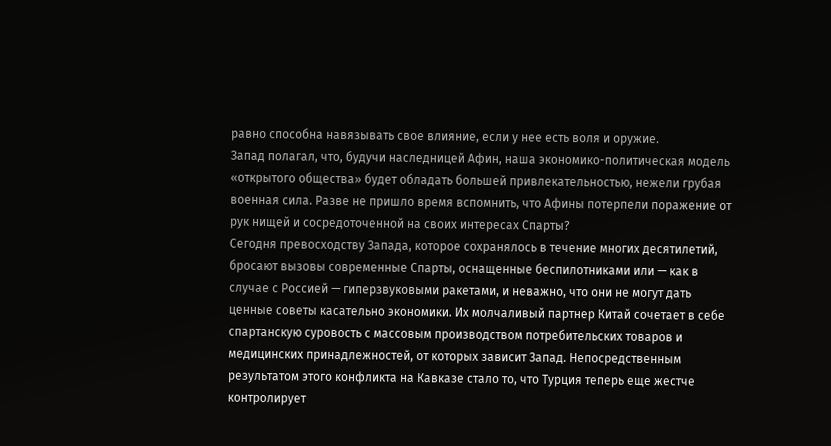равно способна навязывать свое влияние, если у нее есть воля и оружие.
Запад полагал, что, будучи наследницей Афин, наша экономико-политическая модель «открытого общества» будет обладать большей привлекательностью, нежели грубая военная сила. Разве не пришло время вспомнить, что Афины потерпели поражение от рук нищей и сосредоточенной на своих интересах Спарты?
Сегодня превосходству Запада, которое сохранялось в течение многих десятилетий, бросают вызовы современные Спарты, оснащенные беспилотниками или — как в случае с Россией — гиперзвуковыми ракетами, и неважно, что они не могут дать ценные советы касательно экономики. Их молчаливый партнер Китай сочетает в себе спартанскую суровость с массовым производством потребительских товаров и медицинских принадлежностей, от которых зависит Запад. Непосредственным результатом этого конфликта на Кавказе стало то, что Турция теперь еще жестче контролирует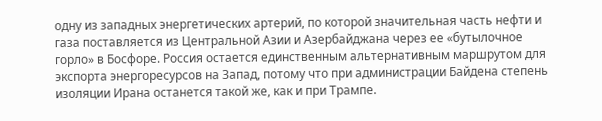одну из западных энергетических артерий, по которой значительная часть нефти и газа поставляется из Центральной Азии и Азербайджана через ее «бутылочное горло» в Босфоре. Россия остается единственным альтернативным маршрутом для экспорта энергоресурсов на Запад, потому что при администрации Байдена степень изоляции Ирана останется такой же, как и при Трампе.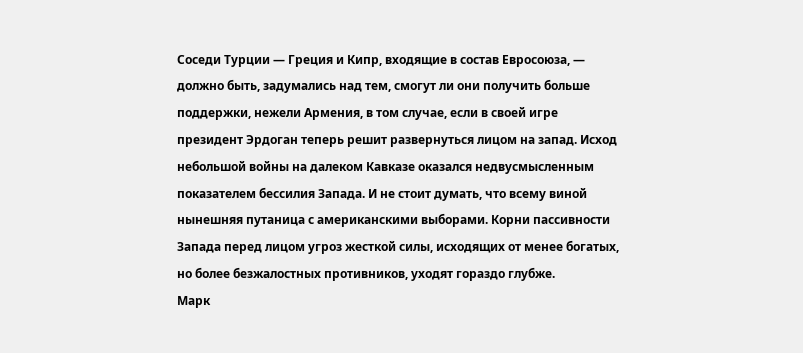Соседи Турции — Греция и Кипр, входящие в состав Евросоюза, — должно быть, задумались над тем, смогут ли они получить больше поддержки, нежели Армения, в том случае, если в своей игре президент Эрдоган теперь решит развернуться лицом на запад. Исход небольшой войны на далеком Кавказе оказался недвусмысленным показателем бессилия Запада. И не стоит думать, что всему виной нынешняя путаница с американскими выборами. Корни пассивности Запада перед лицом угроз жесткой силы, исходящих от менее богатых, но более безжалостных противников, уходят гораздо глубже.
Марк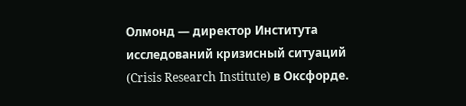Олмонд — директор Института исследований кризисный ситуаций (Crisis Research Institute) в Оксфорде.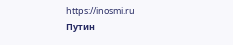https://inosmi.ru
Путин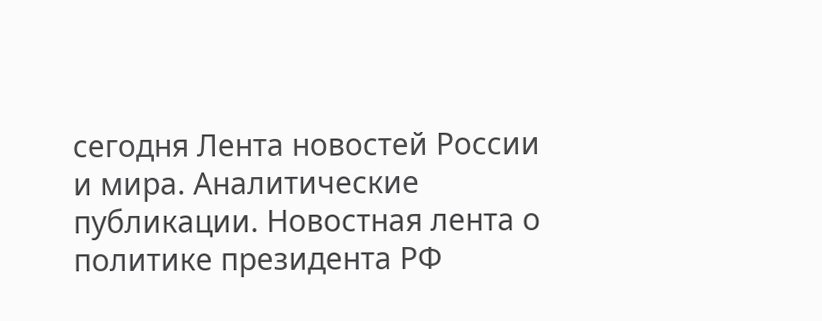сегодня Лента новостей России и мира. Аналитические публикации. Новостная лента о политике президента РФ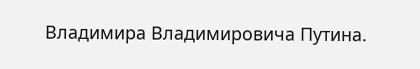Владимира Владимировича Путина.